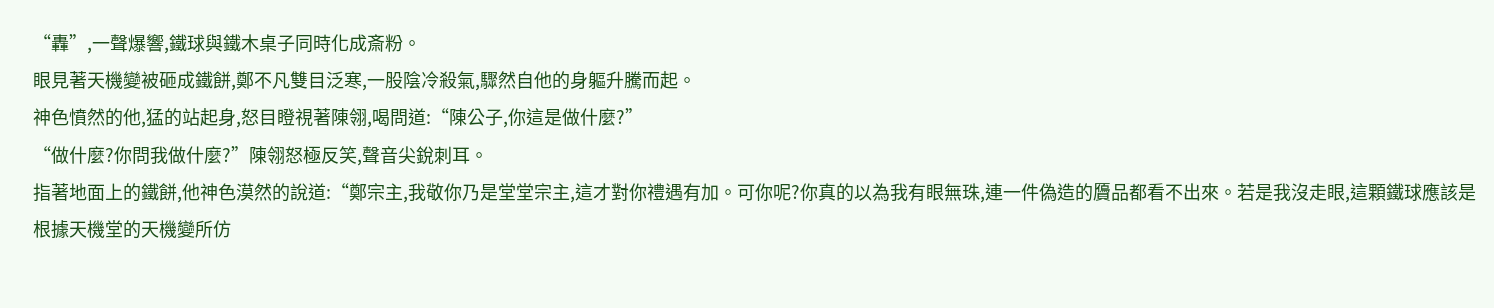“轟”,一聲爆響,鐵球與鐵木桌子同時化成斎粉。
眼見著天機變被砸成鐵餅,鄭不凡雙目泛寒,一股陰冷殺氣,驟然自他的身軀升騰而起。
神色憤然的他,猛的站起身,怒目瞪視著陳翎,喝問道:“陳公子,你這是做什麼?”
“做什麼?你問我做什麼?”陳翎怒極反笑,聲音尖銳刺耳。
指著地面上的鐵餅,他神色漠然的說道:“鄭宗主,我敬你乃是堂堂宗主,這才對你禮遇有加。可你呢?你真的以為我有眼無珠,連一件偽造的贗品都看不出來。若是我沒走眼,這顆鐵球應該是根據天機堂的天機變所仿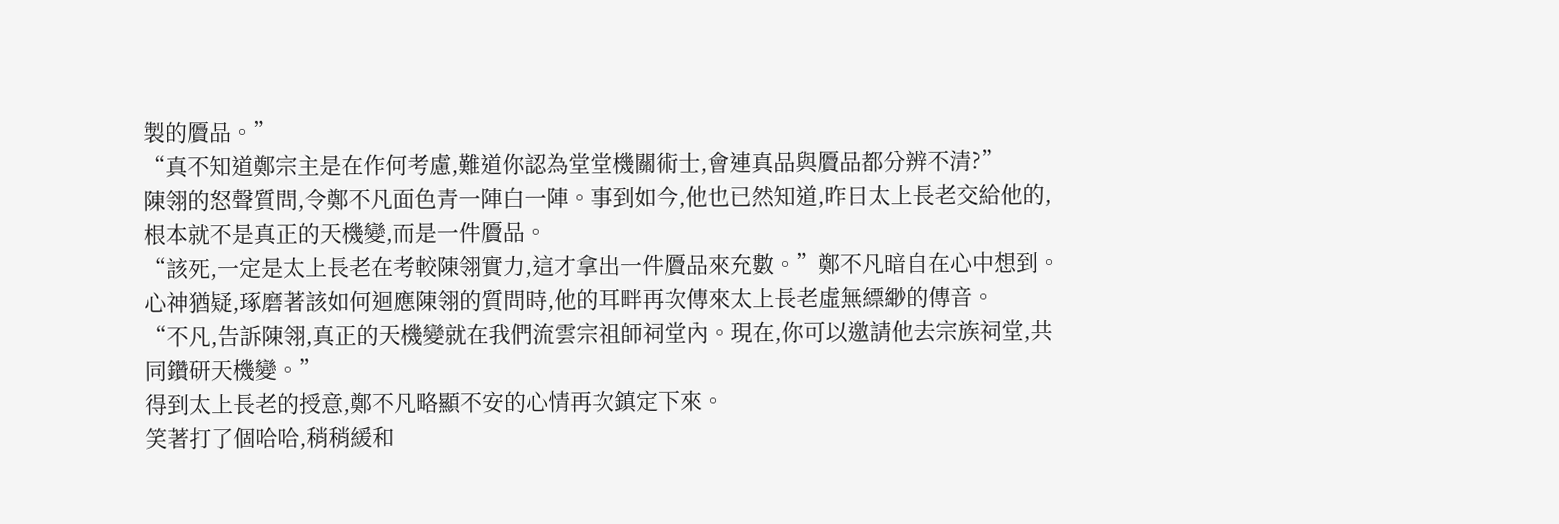製的贗品。”
“真不知道鄭宗主是在作何考慮,難道你認為堂堂機關術士,會連真品與贗品都分辨不清?”
陳翎的怒聲質問,令鄭不凡面色青一陣白一陣。事到如今,他也已然知道,昨日太上長老交給他的,根本就不是真正的天機變,而是一件贗品。
“該死,一定是太上長老在考較陳翎實力,這才拿出一件贗品來充數。”鄭不凡暗自在心中想到。
心神猶疑,琢磨著該如何迴應陳翎的質問時,他的耳畔再次傳來太上長老虛無縹緲的傳音。
“不凡,告訴陳翎,真正的天機變就在我們流雲宗祖師祠堂內。現在,你可以邀請他去宗族祠堂,共同鑽研天機變。”
得到太上長老的授意,鄭不凡略顯不安的心情再次鎮定下來。
笑著打了個哈哈,稍稍緩和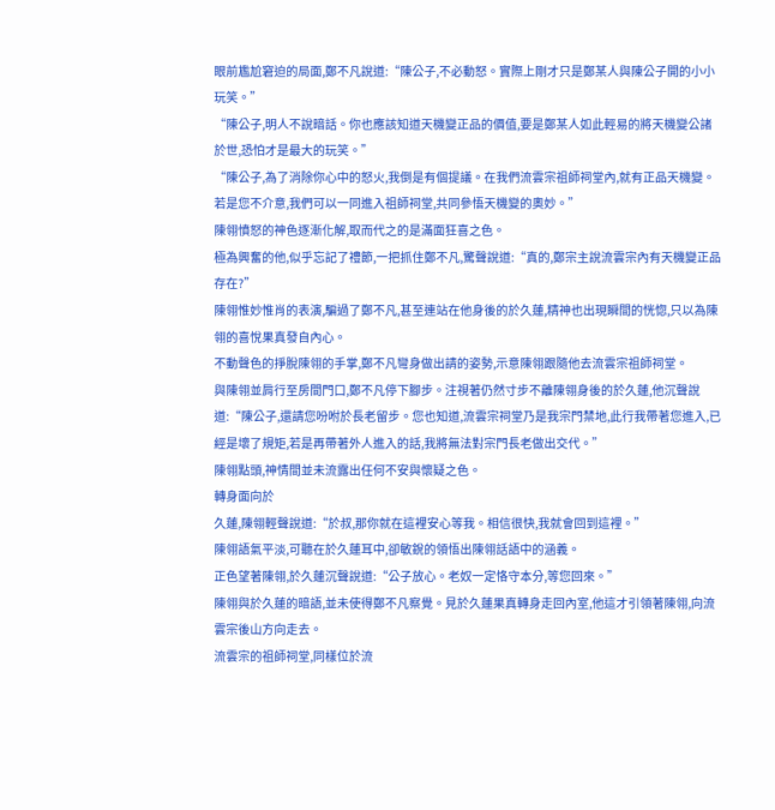眼前尷尬窘迫的局面,鄭不凡說道:“陳公子,不必動怒。實際上剛才只是鄭某人與陳公子開的小小玩笑。”
“陳公子,明人不說暗話。你也應該知道天機變正品的價值,要是鄭某人如此輕易的將天機變公諸於世,恐怕才是最大的玩笑。”
“陳公子,為了消除你心中的怒火,我倒是有個提議。在我們流雲宗祖師祠堂內,就有正品天機變。若是您不介意,我們可以一同進入祖師祠堂,共同參悟天機變的奧妙。”
陳翎憤怒的神色逐漸化解,取而代之的是滿面狂喜之色。
極為興奮的他,似乎忘記了禮節,一把抓住鄭不凡,驚聲說道:“真的,鄭宗主說流雲宗內有天機變正品存在?”
陳翎惟妙惟肖的表演,騙過了鄭不凡,甚至連站在他身後的於久蓮,精神也出現瞬間的恍惚,只以為陳翎的喜悅果真發自內心。
不動聲色的掙脫陳翎的手掌,鄭不凡彎身做出請的姿勢,示意陳翎跟隨他去流雲宗祖師祠堂。
與陳翎並肩行至房間門口,鄭不凡停下腳步。注視著仍然寸步不離陳翎身後的於久蓮,他沉聲說道:“陳公子,還請您吩咐於長老留步。您也知道,流雲宗祠堂乃是我宗門禁地,此行我帶著您進入,已經是壞了規矩,若是再帶著外人進入的話,我將無法對宗門長老做出交代。”
陳翎點頭,神情間並未流露出任何不安與懷疑之色。
轉身面向於
久蓮,陳翎輕聲說道:“於叔,那你就在這裡安心等我。相信很快,我就會回到這裡。”
陳翎語氣平淡,可聽在於久蓮耳中,卻敏銳的領悟出陳翎話語中的涵義。
正色望著陳翎,於久蓮沉聲說道:“公子放心。老奴一定恪守本分,等您回來。”
陳翎與於久蓮的暗語,並未使得鄭不凡察覺。見於久蓮果真轉身走回內室,他這才引領著陳翎,向流雲宗後山方向走去。
流雲宗的祖師祠堂,同樣位於流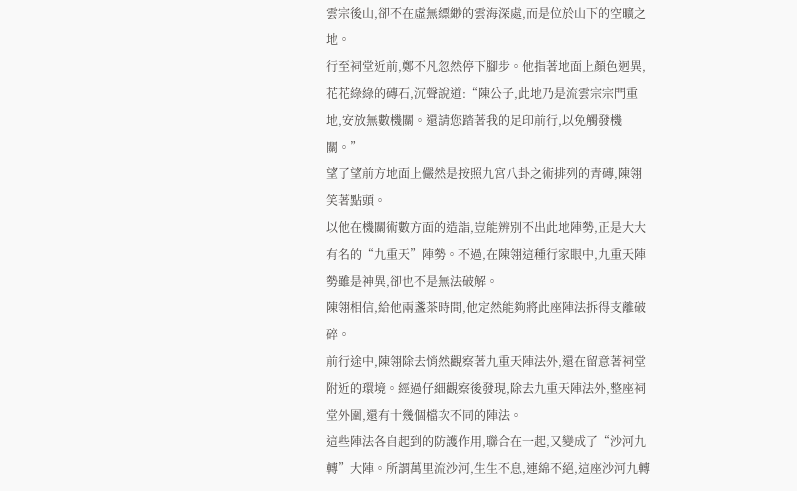雲宗後山,卻不在虛無縹緲的雲海深處,而是位於山下的空曠之地。
行至祠堂近前,鄭不凡忽然停下腳步。他指著地面上顏色迥異,花花綠綠的磚石,沉聲說道:“陳公子,此地乃是流雲宗宗門重地,安放無數機關。還請您踏著我的足印前行,以免觸發機關。”
望了望前方地面上儼然是按照九宮八卦之術排列的青磚,陳翎笑著點頭。
以他在機關術數方面的造詣,豈能辨別不出此地陣勢,正是大大有名的“九重天”陣勢。不過,在陳翎這種行家眼中,九重天陣勢雖是神異,卻也不是無法破解。
陳翎相信,給他兩盞茶時間,他定然能夠將此座陣法拆得支離破碎。
前行途中,陳翎除去悄然觀察著九重天陣法外,還在留意著祠堂附近的環境。經過仔細觀察後發現,除去九重天陣法外,整座祠堂外圍,還有十幾個檔次不同的陣法。
這些陣法各自起到的防護作用,聯合在一起,又變成了“沙河九轉”大陣。所謂萬里流沙河,生生不息,連綿不絕,這座沙河九轉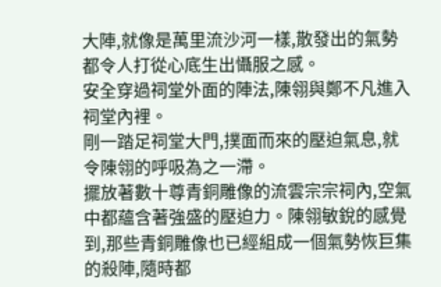大陣,就像是萬里流沙河一樣,散發出的氣勢都令人打從心底生出懾服之感。
安全穿過祠堂外面的陣法,陳翎與鄭不凡進入祠堂內裡。
剛一踏足祠堂大門,撲面而來的壓迫氣息,就令陳翎的呼吸為之一滯。
擺放著數十尊青銅雕像的流雲宗宗祠內,空氣中都蘊含著強盛的壓迫力。陳翎敏銳的感覺到,那些青銅雕像也已經組成一個氣勢恢巨集的殺陣,隨時都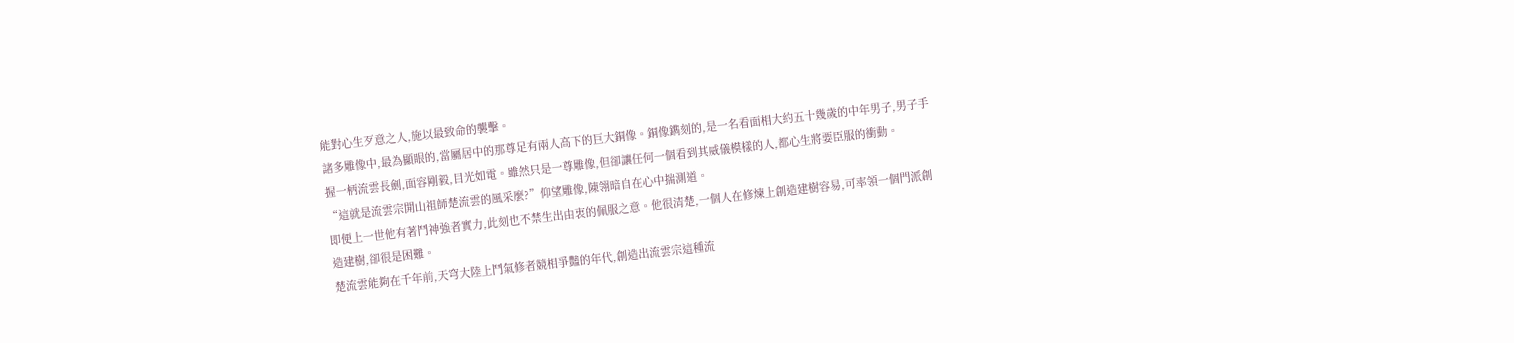能對心生歹意之人,施以最致命的襲擊。
諸多雕像中,最為顯眼的,當屬居中的那尊足有兩人高下的巨大銅像。銅像鐫刻的,是一名看面相大約五十幾歲的中年男子,男子手握一柄流雲長劍,面容剛毅,目光如電。雖然只是一尊雕像,但卻讓任何一個看到其威儀模樣的人,都心生將要臣服的衝動。
“這就是流雲宗開山祖師楚流雲的風采麼?”仰望雕像,陳翎暗自在心中揣測道。
即便上一世他有著鬥神強者實力,此刻也不禁生出由衷的佩服之意。他很清楚,一個人在修煉上創造建樹容易,可率領一個門派創造建樹,卻很是困難。
楚流雲能夠在千年前,天穹大陸上鬥氣修者競相爭豔的年代,創造出流雲宗這種流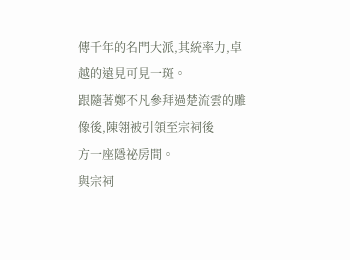傳千年的名門大派,其統率力,卓越的遠見可見一斑。
跟隨著鄭不凡參拜過楚流雲的雕像後,陳翎被引領至宗祠後
方一座隱祕房間。
與宗祠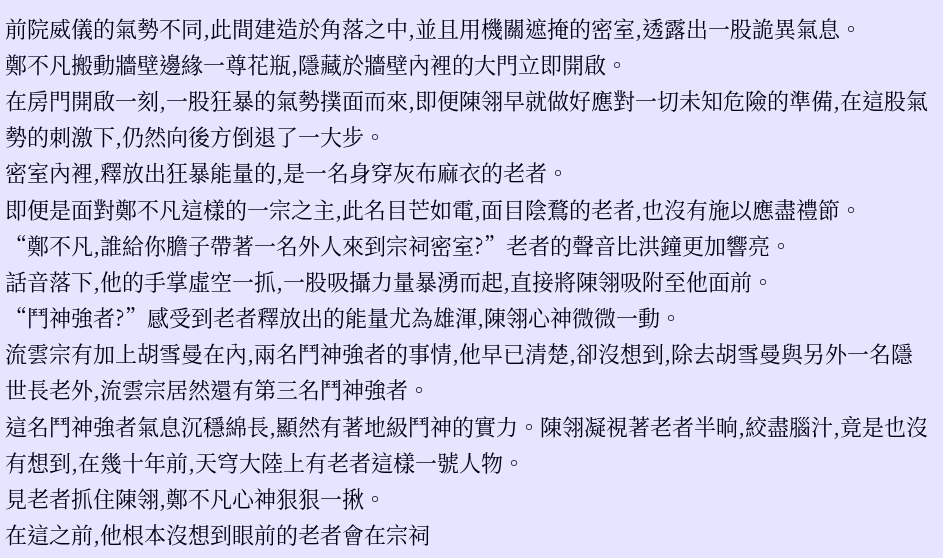前院威儀的氣勢不同,此間建造於角落之中,並且用機關遮掩的密室,透露出一股詭異氣息。
鄭不凡搬動牆壁邊緣一尊花瓶,隱藏於牆壁內裡的大門立即開啟。
在房門開啟一刻,一股狂暴的氣勢撲面而來,即便陳翎早就做好應對一切未知危險的準備,在這股氣勢的刺激下,仍然向後方倒退了一大步。
密室內裡,釋放出狂暴能量的,是一名身穿灰布麻衣的老者。
即便是面對鄭不凡這樣的一宗之主,此名目芒如電,面目陰鶩的老者,也沒有施以應盡禮節。
“鄭不凡,誰給你膽子帶著一名外人來到宗祠密室?”老者的聲音比洪鐘更加響亮。
話音落下,他的手掌虛空一抓,一股吸攝力量暴湧而起,直接將陳翎吸附至他面前。
“鬥神強者?”感受到老者釋放出的能量尤為雄渾,陳翎心神微微一動。
流雲宗有加上胡雪曼在內,兩名鬥神強者的事情,他早已清楚,卻沒想到,除去胡雪曼與另外一名隱世長老外,流雲宗居然還有第三名鬥神強者。
這名鬥神強者氣息沉穩綿長,顯然有著地級鬥神的實力。陳翎凝視著老者半晌,絞盡腦汁,竟是也沒有想到,在幾十年前,天穹大陸上有老者這樣一號人物。
見老者抓住陳翎,鄭不凡心神狠狠一揪。
在這之前,他根本沒想到眼前的老者會在宗祠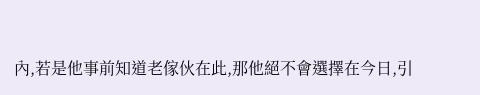內,若是他事前知道老傢伙在此,那他絕不會選擇在今日,引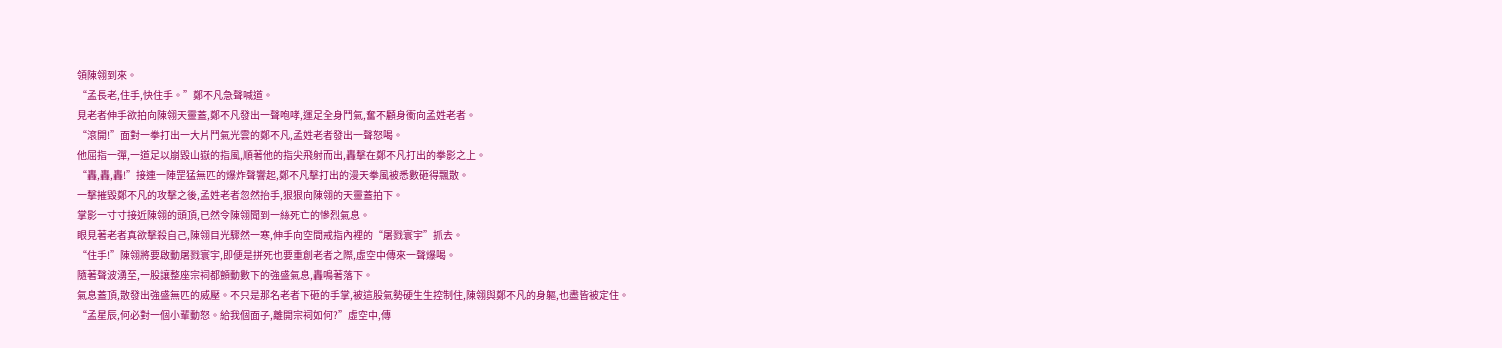領陳翎到來。
“孟長老,住手,快住手。”鄭不凡急聲喊道。
見老者伸手欲拍向陳翎天靈蓋,鄭不凡發出一聲咆哮,運足全身鬥氣,奮不顧身衝向孟姓老者。
“滾開!”面對一拳打出一大片鬥氣光雲的鄭不凡,孟姓老者發出一聲怒喝。
他屈指一彈,一道足以崩毀山嶽的指風,順著他的指尖飛射而出,轟擊在鄭不凡打出的拳影之上。
“轟,轟,轟!”接連一陣罡猛無匹的爆炸聲響起,鄭不凡擊打出的漫天拳風被悉數砸得飄散。
一擊摧毀鄭不凡的攻擊之後,孟姓老者忽然抬手,狠狠向陳翎的天靈蓋拍下。
掌影一寸寸接近陳翎的頭頂,已然令陳翎聞到一絲死亡的慘烈氣息。
眼見著老者真欲擊殺自己,陳翎目光驟然一寒,伸手向空間戒指內裡的“屠戮寰宇”抓去。
“住手!”陳翎將要啟動屠戮寰宇,即便是拼死也要重創老者之際,虛空中傳來一聲爆喝。
隨著聲波湧至,一股讓整座宗祠都顫動數下的強盛氣息,轟鳴著落下。
氣息蓋頂,散發出強盛無匹的威壓。不只是那名老者下砸的手掌,被這股氣勢硬生生控制住,陳翎與鄭不凡的身軀,也盡皆被定住。
“孟星辰,何必對一個小輩動怒。給我個面子,離開宗祠如何?”虛空中,傳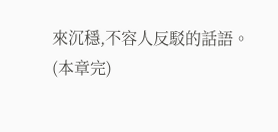來沉穩,不容人反駁的話語。
(本章完)